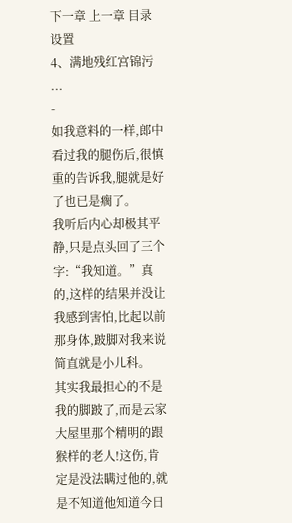下一章 上一章 目录 设置
4、满地残红宫锦污 ...
-
如我意料的一样,郎中看过我的腿伤后,很慎重的告诉我,腿就是好了也已是瘸了。
我听后内心却极其平静,只是点头回了三个字:“我知道。”真的,这样的结果并没让我感到害怕,比起以前那身体,跛脚对我来说简直就是小儿科。
其实我最担心的不是我的脚跛了,而是云家大屋里那个精明的跟猴样的老人!这伤,肯定是没法瞒过他的,就是不知道他知道今日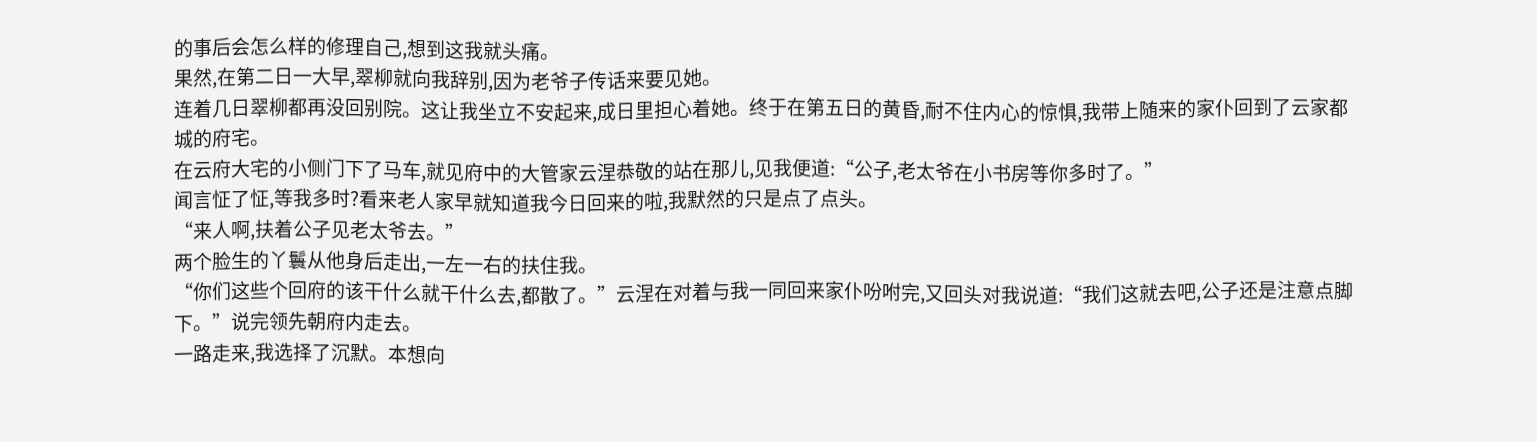的事后会怎么样的修理自己,想到这我就头痛。
果然,在第二日一大早,翠柳就向我辞别,因为老爷子传话来要见她。
连着几日翠柳都再没回别院。这让我坐立不安起来,成日里担心着她。终于在第五日的黄昏,耐不住内心的惊惧,我带上随来的家仆回到了云家都城的府宅。
在云府大宅的小侧门下了马车,就见府中的大管家云涅恭敬的站在那儿,见我便道:“公子,老太爷在小书房等你多时了。”
闻言怔了怔,等我多时?看来老人家早就知道我今日回来的啦,我默然的只是点了点头。
“来人啊,扶着公子见老太爷去。”
两个脸生的丫鬟从他身后走出,一左一右的扶住我。
“你们这些个回府的该干什么就干什么去,都散了。”云涅在对着与我一同回来家仆吩咐完,又回头对我说道:“我们这就去吧,公子还是注意点脚下。”说完领先朝府内走去。
一路走来,我选择了沉默。本想向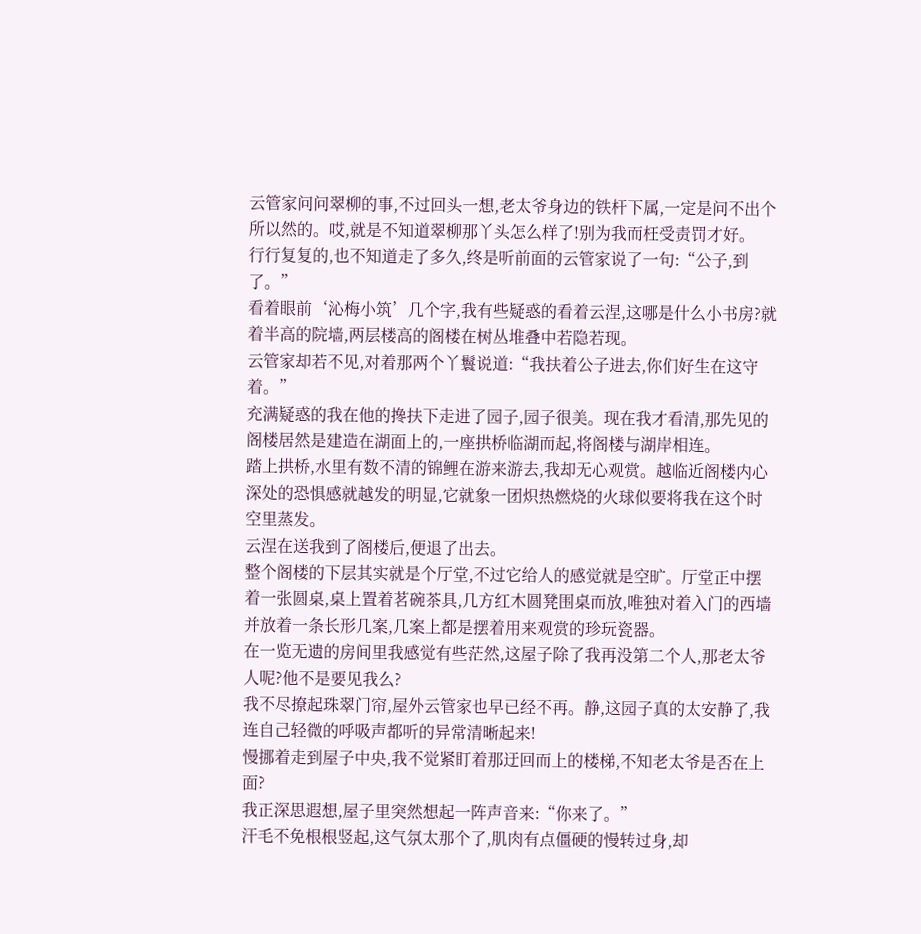云管家问问翠柳的事,不过回头一想,老太爷身边的铁杆下属,一定是问不出个所以然的。哎,就是不知道翠柳那丫头怎么样了!别为我而枉受责罚才好。
行行复复的,也不知道走了多久,终是听前面的云管家说了一句:“公子,到了。”
看着眼前‘沁梅小筑’几个字,我有些疑惑的看着云涅,这哪是什么小书房?就着半高的院墙,两层楼高的阁楼在树丛堆叠中若隐若现。
云管家却若不见,对着那两个丫鬟说道:“我扶着公子进去,你们好生在这守着。”
充满疑惑的我在他的搀扶下走进了园子,园子很美。现在我才看清,那先见的阁楼居然是建造在湖面上的,一座拱桥临湖而起,将阁楼与湖岸相连。
踏上拱桥,水里有数不清的锦鲤在游来游去,我却无心观赏。越临近阁楼内心深处的恐惧感就越发的明显,它就象一团炽热燃烧的火球似要将我在这个时空里蒸发。
云涅在送我到了阁楼后,便退了出去。
整个阁楼的下层其实就是个厅堂,不过它给人的感觉就是空旷。厅堂正中摆着一张圆桌,桌上置着茗碗茶具,几方红木圆凳围桌而放,唯独对着入门的西墙并放着一条长形几案,几案上都是摆着用来观赏的珍玩瓷器。
在一览无遗的房间里我感觉有些茫然,这屋子除了我再没第二个人,那老太爷人呢?他不是要见我么?
我不尽撩起珠翠门帘,屋外云管家也早已经不再。静,这园子真的太安静了,我连自己轻微的呼吸声都听的异常清晰起来!
慢挪着走到屋子中央,我不觉紧盯着那迂回而上的楼梯,不知老太爷是否在上面?
我正深思遐想,屋子里突然想起一阵声音来:“你来了。”
汗毛不免根根竖起,这气氛太那个了,肌肉有点僵硬的慢转过身,却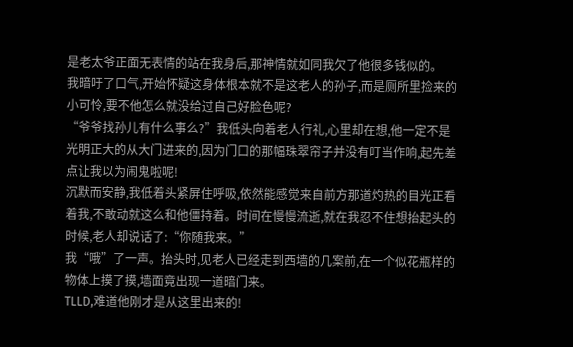是老太爷正面无表情的站在我身后,那神情就如同我欠了他很多钱似的。
我暗吁了口气,开始怀疑这身体根本就不是这老人的孙子,而是厕所里捡来的小可怜,要不他怎么就没给过自己好脸色呢?
“爷爷找孙儿有什么事么?”我低头向着老人行礼,心里却在想,他一定不是光明正大的从大门进来的,因为门口的那幅珠翠帘子并没有叮当作响,起先差点让我以为闹鬼啦呢!
沉默而安静,我低着头紧屏住呼吸,依然能感觉来自前方那道灼热的目光正看着我,不敢动就这么和他僵持着。时间在慢慢流逝,就在我忍不住想抬起头的时候,老人却说话了:“你随我来。”
我“哦”了一声。抬头时,见老人已经走到西墙的几案前,在一个似花瓶样的物体上摸了摸,墙面竟出现一道暗门来。
TLLD,难道他刚才是从这里出来的!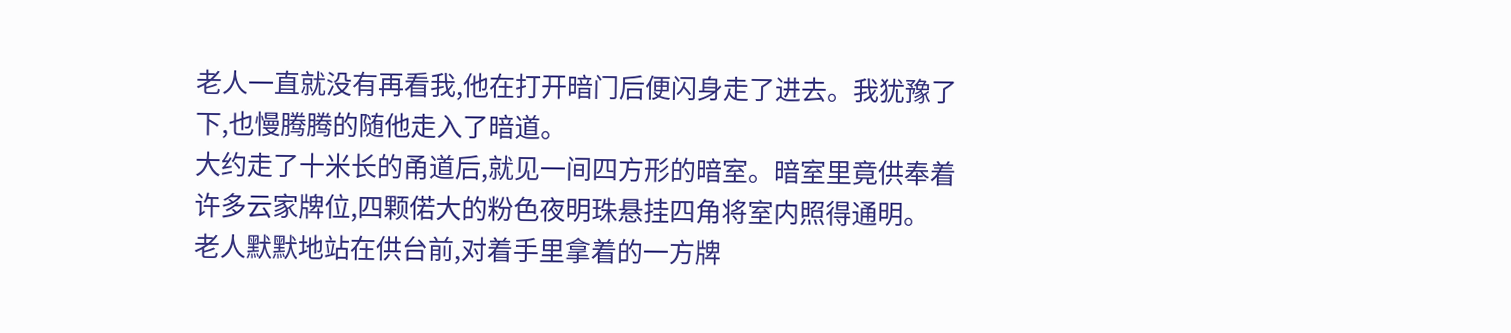老人一直就没有再看我,他在打开暗门后便闪身走了进去。我犹豫了下,也慢腾腾的随他走入了暗道。
大约走了十米长的甬道后,就见一间四方形的暗室。暗室里竟供奉着许多云家牌位,四颗偌大的粉色夜明珠悬挂四角将室内照得通明。
老人默默地站在供台前,对着手里拿着的一方牌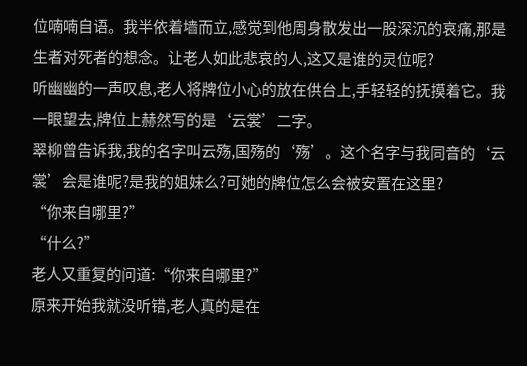位喃喃自语。我半依着墙而立,感觉到他周身散发出一股深沉的哀痛,那是生者对死者的想念。让老人如此悲哀的人,这又是谁的灵位呢?
听幽幽的一声叹息,老人将牌位小心的放在供台上,手轻轻的抚摸着它。我一眼望去,牌位上赫然写的是‘云裳’二字。
翠柳曾告诉我,我的名字叫云殇,国殇的‘殇’。这个名字与我同音的‘云裳’会是谁呢?是我的姐妹么?可她的牌位怎么会被安置在这里?
“你来自哪里?”
“什么?”
老人又重复的问道:“你来自哪里?”
原来开始我就没听错,老人真的是在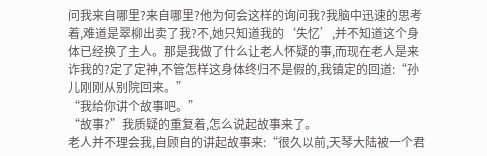问我来自哪里?来自哪里?他为何会这样的询问我?我脑中迅速的思考着,难道是翠柳出卖了我?不,她只知道我的‘失忆’,并不知道这个身体已经换了主人。那是我做了什么让老人怀疑的事,而现在老人是来诈我的?定了定神,不管怎样这身体终归不是假的,我镇定的回道:“孙儿刚刚从别院回来。”
“我给你讲个故事吧。”
“故事?”我质疑的重复着,怎么说起故事来了。
老人并不理会我,自顾自的讲起故事来:“很久以前,天琴大陆被一个君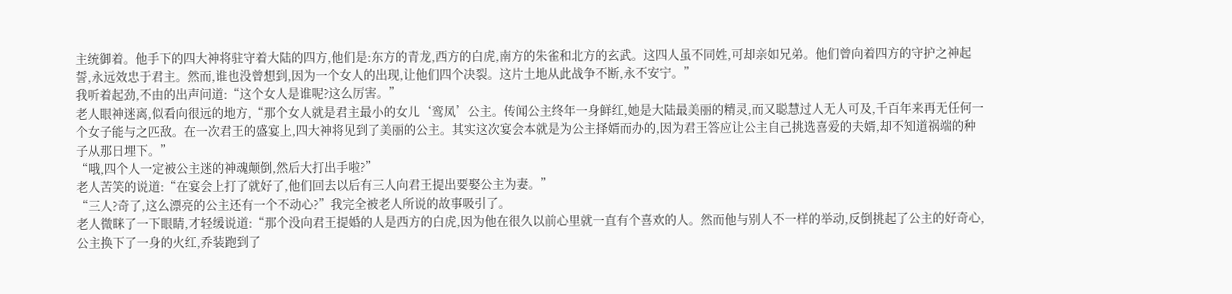主统御着。他手下的四大神将驻守着大陆的四方,他们是:东方的青龙,西方的白虎,南方的朱雀和北方的玄武。这四人虽不同姓,可却亲如兄弟。他们曾向着四方的守护之神起誓,永远效忠于君主。然而,谁也没曾想到,因为一个女人的出现,让他们四个决裂。这片土地从此战争不断,永不安宁。”
我听着起劲,不由的出声问道:“这个女人是谁呢?这么厉害。”
老人眼神迷离,似看向很远的地方,“那个女人就是君主最小的女儿‘鸾凤’公主。传闻公主终年一身鲜红,她是大陆最美丽的精灵,而又聪慧过人无人可及,千百年来再无任何一个女子能与之匹敌。在一次君王的盛宴上,四大神将见到了美丽的公主。其实这次宴会本就是为公主择婿而办的,因为君王答应让公主自己挑选喜爱的夫婿,却不知道祸端的种子从那日埋下。”
“哦,四个人一定被公主迷的神魂颠倒,然后大打出手啦?”
老人苦笑的说道:“在宴会上打了就好了,他们回去以后有三人向君王提出要娶公主为妻。”
“三人?奇了,这么漂亮的公主还有一个不动心?”我完全被老人所说的故事吸引了。
老人微眯了一下眼睛,才轻缓说道:“那个没向君王提婚的人是西方的白虎,因为他在很久以前心里就一直有个喜欢的人。然而他与别人不一样的举动,反倒挑起了公主的好奇心,公主换下了一身的火红,乔装跑到了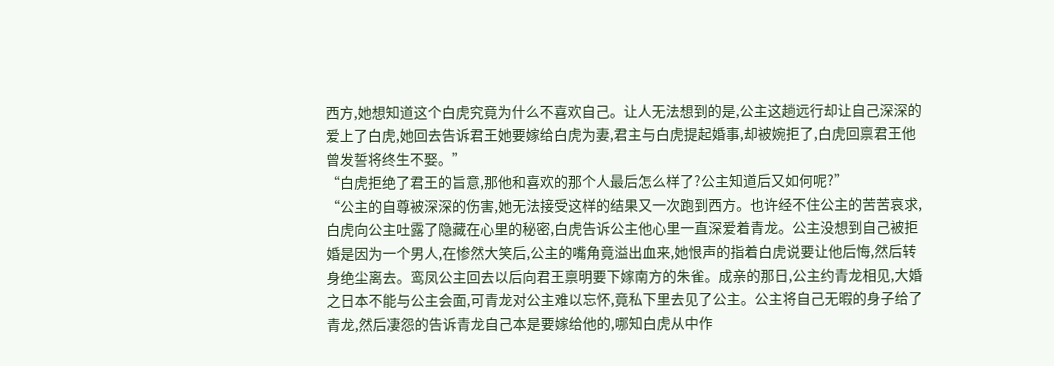西方,她想知道这个白虎究竟为什么不喜欢自己。让人无法想到的是,公主这趟远行却让自己深深的爱上了白虎,她回去告诉君王她要嫁给白虎为妻,君主与白虎提起婚事,却被婉拒了,白虎回禀君王他曾发誓将终生不娶。”
“白虎拒绝了君王的旨意,那他和喜欢的那个人最后怎么样了?公主知道后又如何呢?”
“公主的自尊被深深的伤害,她无法接受这样的结果又一次跑到西方。也许经不住公主的苦苦哀求,白虎向公主吐露了隐藏在心里的秘密,白虎告诉公主他心里一直深爱着青龙。公主没想到自己被拒婚是因为一个男人,在惨然大笑后,公主的嘴角竟溢出血来,她恨声的指着白虎说要让他后悔,然后转身绝尘离去。鸾凤公主回去以后向君王禀明要下嫁南方的朱雀。成亲的那日,公主约青龙相见,大婚之日本不能与公主会面,可青龙对公主难以忘怀,竟私下里去见了公主。公主将自己无暇的身子给了青龙,然后凄怨的告诉青龙自己本是要嫁给他的,哪知白虎从中作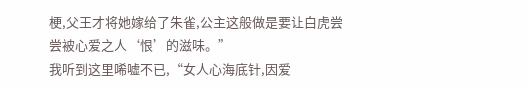梗,父王才将她嫁给了朱雀,公主这般做是要让白虎尝尝被心爱之人‘恨’的滋味。”
我听到这里唏嘘不已,“女人心海底针,因爱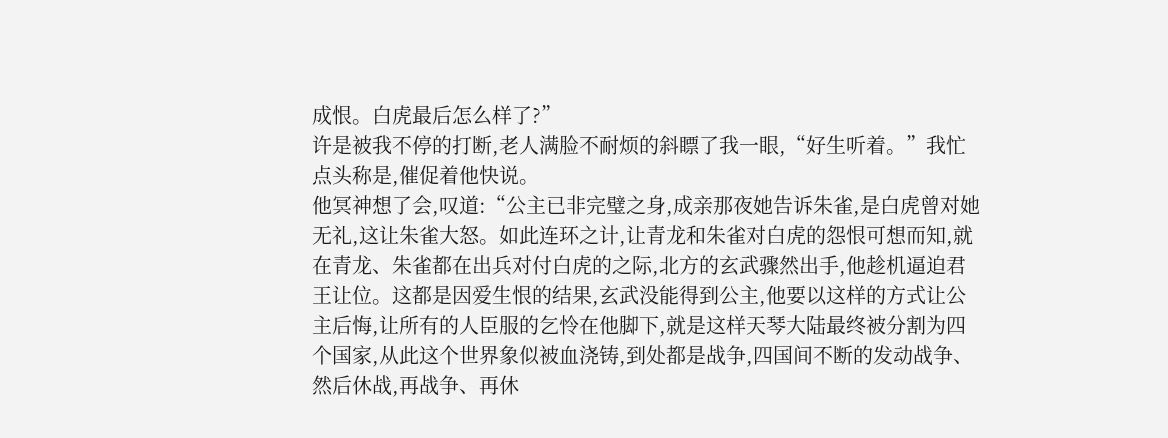成恨。白虎最后怎么样了?”
许是被我不停的打断,老人满脸不耐烦的斜瞟了我一眼,“好生听着。”我忙点头称是,催促着他快说。
他冥神想了会,叹道:“公主已非完璧之身,成亲那夜她告诉朱雀,是白虎曾对她无礼,这让朱雀大怒。如此连环之计,让青龙和朱雀对白虎的怨恨可想而知,就在青龙、朱雀都在出兵对付白虎的之际,北方的玄武骤然出手,他趁机逼迫君王让位。这都是因爱生恨的结果,玄武没能得到公主,他要以这样的方式让公主后悔,让所有的人臣服的乞怜在他脚下,就是这样天琴大陆最终被分割为四个国家,从此这个世界象似被血浇铸,到处都是战争,四国间不断的发动战争、然后休战,再战争、再休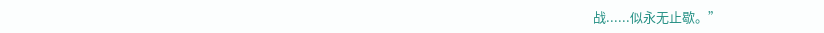战......似永无止歇。”